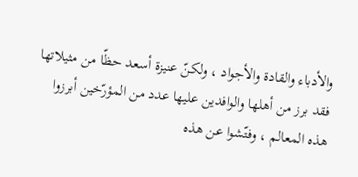والأدباء والقادة والأجواد ، ولكنّ عنيزة أسعد حظّا من مثيلاتها فقد برز من أهلها والوافدين عليها عدد من المؤرّخين أبرزوا هذه المعالم ، وفتّشوا عن هذه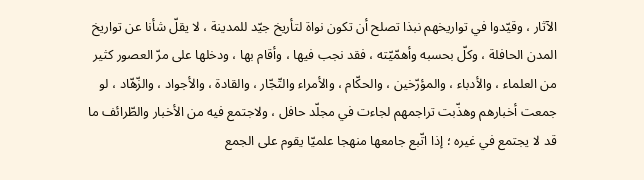الآثار ، وقيّدوا في تواريخهم نبذا تصلح أن تكون نواة لتأريخ جيّد للمدينة ، لا يقلّ شأنا عن تواريخ المدن الحافلة ، وكلّ بحسبه وأهمّيّته ، فقد نجب فيها ، وأقام بها ، ودخلها على مرّ العصور كثير من العلماء ، والأدباء ، والمؤرّخين ، والحكّام ، والأمراء والتّجّار ، والقادة ، والأجواد ، والزّهّاد ، لو جمعت أخبارهم وهذّبت تراجمهم لجاءت في مجلّد حافل ، ولاجتمع فيه من الأخبار والطّرائف ما قد لا يجتمع في غيره ؛ إذا اتّبع جامعها منهجا علميّا يقوم على الجمع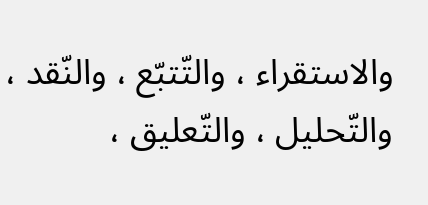والاستقراء ، والتّتبّع ، والنّقد ، والتّحليل ، والتّعليق ،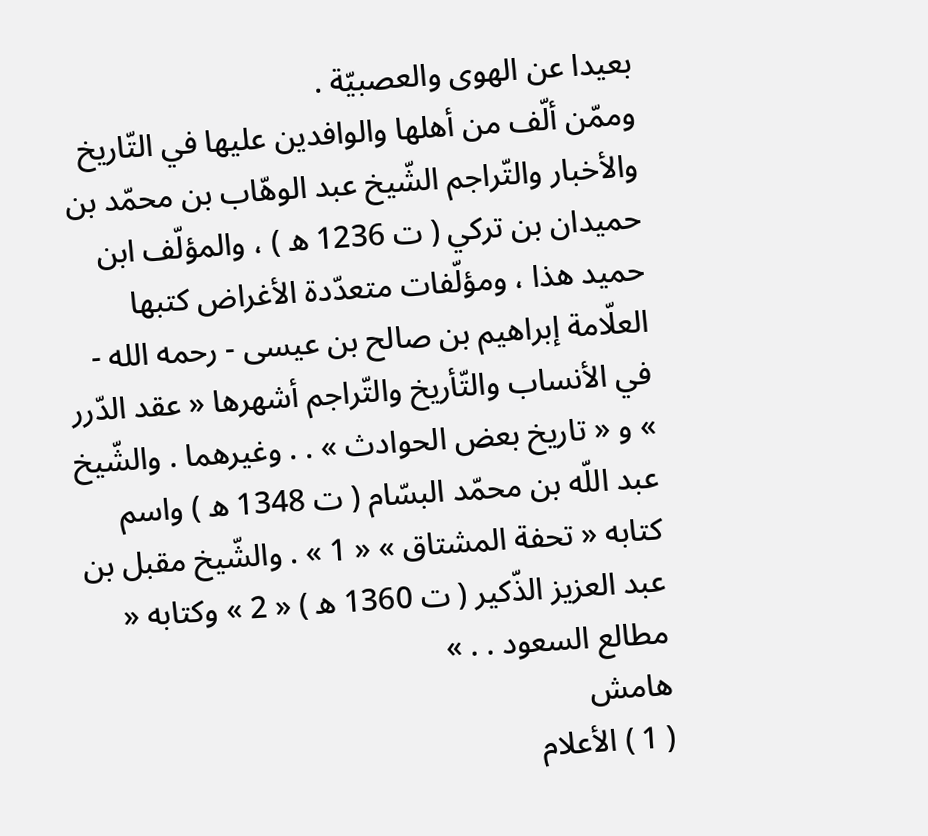بعيدا عن الهوى والعصبيّة .
وممّن ألّف من أهلها والوافدين عليها في التّاريخ والأخبار والتّراجم الشّيخ عبد الوهّاب بن محمّد بن حميدان بن تركي ( ت 1236 ه ) ، والمؤلّف ابن حميد هذا ، ومؤلّفات متعدّدة الأغراض كتبها العلّامة إبراهيم بن صالح بن عيسى - رحمه الله - في الأنساب والتّأريخ والتّراجم أشهرها « عقد الدّرر » و « تاريخ بعض الحوادث » . . وغيرهما . والشّيخ عبد اللّه بن محمّد البسّام ( ت 1348 ه ) واسم كتابه « تحفة المشتاق » « 1 » . والشّيخ مقبل بن عبد العزيز الذّكير ( ت 1360 ه ) « 2 » وكتابه « مطالع السعود . . »
هامش
( 1 ) الأعلام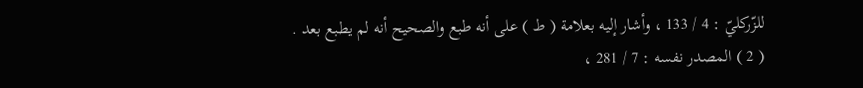للزّركليّ : 4 / 133 ، وأشار إليه بعلامة ( ط ) على أنه طبع والصحيح أنه لم يطبع بعد .
( 2 ) المصدر نفسه : 7 / 281 ،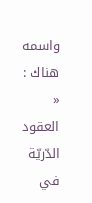واسمه هناك : « العقود الدّريّة في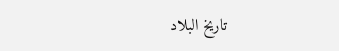تاريخ البلاد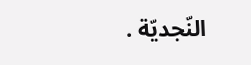النّجديّة .